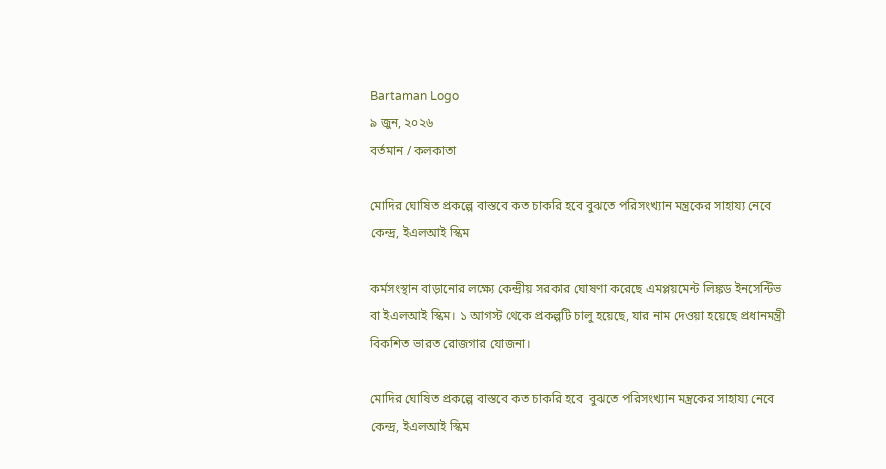Bartaman Logo
৯ জুন, ২০২৬
বর্তমান / কলকাতা

মোদির ঘোষিত প্রকল্পে বাস্তবে কত চাকরি হবে বুঝতে পরিসংখ্যান মন্ত্রকের সাহায্য নেবে কেন্দ্র, ইএলআই স্কিম

কর্মসংস্থান বাড়ানোর লক্ষ্যে কেন্দ্রীয় সরকার ঘোষণা করেছে এমপ্লয়মেন্ট লিঙ্কড ইনসেন্টিভ বা ইএলআই স্কিম। ১ আগস্ট থেকে প্রকল্পটি চালু হয়েছে, যার নাম দেওয়া হয়েছে প্রধানমন্ত্রী বিকশিত ভারত রোজগার যোজনা।

মোদির ঘোষিত প্রকল্পে বাস্তবে কত চাকরি হবে  বুঝতে পরিসংখ্যান মন্ত্রকের সাহায্য নেবে কেন্দ্র, ইএলআই স্কিম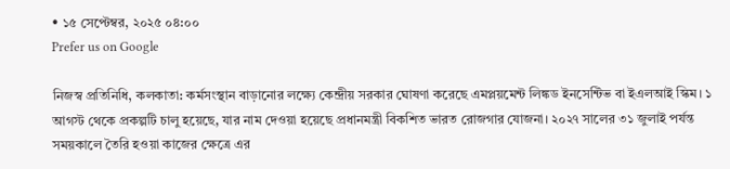• ১৫ সেপ্টেম্বর, ২০২৫ ০৪:০০
Prefer us on Google

নিজস্ব প্রতিনিধি, কলকাতা: কর্মসংস্থান বাড়ানোর লক্ষ্যে কেন্দ্রীয় সরকার ঘোষণা করেছে এমপ্লয়মেন্ট লিঙ্কড ইনসেন্টিভ বা ইএলআই স্কিম। ১ আগস্ট থেকে প্রকল্পটি চালু হয়েছে, যার নাম দেওয়া হয়েছে প্রধানমন্ত্রী বিকশিত ভারত রোজগার যোজনা। ২০২৭ সালের ৩১ জুলাই পর্যন্ত সময়কালে তৈরি হওয়া কাজের ক্ষেত্রে এর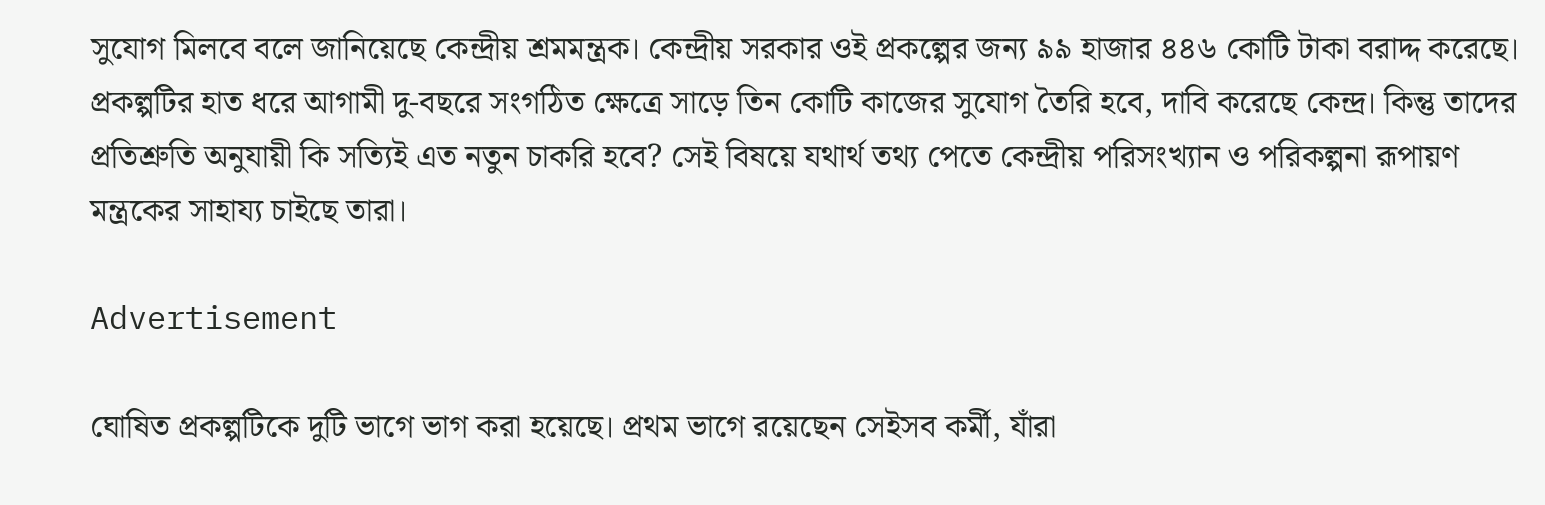সুযোগ মিলবে বলে জানিয়েছে কেন্দ্রীয় শ্রমমন্ত্রক। কেন্দ্রীয় সরকার ওই প্রকল্পের জন্য ৯৯ হাজার ৪৪৬ কোটি টাকা বরাদ্দ করেছে। প্রকল্পটির হাত ধরে আগামী দু-বছরে সংগঠিত ক্ষেত্রে সাড়ে তিন কোটি কাজের সুযোগ তৈরি হবে, দাবি করেছে কেন্দ্র। কিন্তু তাদের প্রতিশ্রুতি অনুযায়ী কি সত্যিই এত নতুন চাকরি হবে? সেই বিষয়ে যথার্থ তথ্য পেতে কেন্দ্রীয় পরিসংখ্যান ও পরিকল্পনা রূপায়ণ মন্ত্রকের সাহায্য চাইছে তারা।

Advertisement

ঘোষিত প্রকল্পটিকে দুটি ভাগে ভাগ করা হয়েছে। প্রথম ভাগে রয়েছেন সেইসব কর্মী, যাঁরা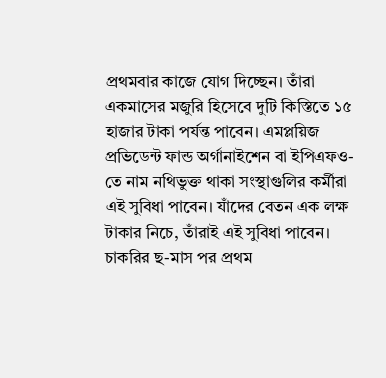প্রথমবার কাজে যোগ দিচ্ছেন। তাঁরা একমাসের মজুরি হিসেবে দুটি কিস্তিতে ১৫ হাজার টাকা পর্যন্ত পাবেন। এমপ্লয়িজ প্রভিডেন্ট ফান্ড অর্গানাইশেন বা ইপিএফও-তে নাম নথিভুক্ত থাকা সংস্থাগুলির কর্মীরা এই সুবিধা পাবেন। যাঁদের বেতন এক লক্ষ টাকার নিচে, তাঁরাই এই সুবিধা পাবেন। চাকরির ছ-মাস পর প্রথম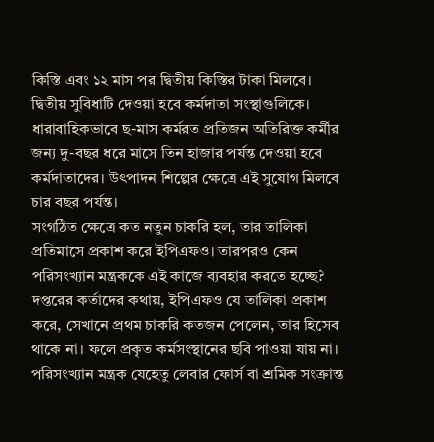কিস্তি এবং ১২ মাস পর দ্বিতীয় কিস্তির টাকা মিলবে। দ্বিতীয় সুবিধাটি দেওয়া হবে কর্মদাতা সংস্থাগুলিকে। ধারাবাহিকভাবে ছ-মাস কর্মরত প্রতিজন অতিরিক্ত কর্মীর জন্য দু-বছর ধরে মাসে তিন হাজার পর্যন্ত দেওয়া হবে কর্মদাতাদের। উৎপাদন শিল্পের ক্ষেত্রে এই সুযোগ মিলবে চার বছর পর্যন্ত।
সংগঠিত ক্ষেত্রে কত নতুন চাকরি হল, তার তালিকা প্রতিমাসে প্রকাশ করে ইপিএফও। তারপরও কেন পরিসংখ্যান মন্ত্রককে এই কাজে ব্যবহার করতে হচ্ছে? দপ্তরের কর্তাদের কথায়, ইপিএফও যে তালিকা প্রকাশ করে, সেখানে প্রথম চাকরি কতজন পেলেন, তার হিসেব থাকে না। ফলে প্রকৃত কর্মসংস্থানের ছবি পাওয়া যায় না। পরিসংখ্যান মন্ত্রক যেহেতু লেবার ফোর্স বা শ্রমিক সংক্রান্ত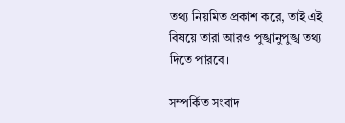তথ্য নিয়মিত প্রকাশ করে, তাই এই বিষয়ে তারা আরও পুঙ্খানুপুঙ্খ তথ্য দিতে পারবে।

সম্পর্কিত সংবাদ